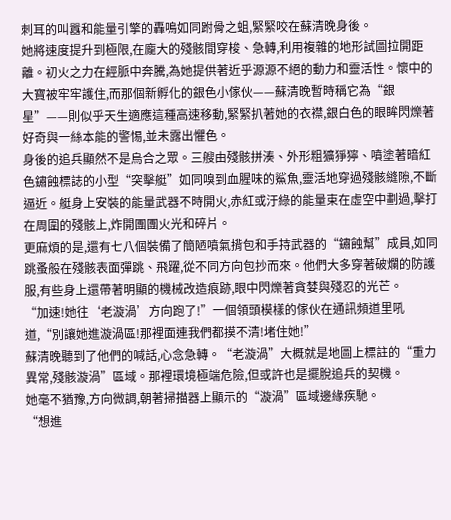刺耳的叫囂和能量引擎的轟鳴如同跗骨之蛆,緊緊咬在蘇清晚身後。
她將速度提升到極限,在龐大的殘骸間穿梭、急轉,利用複雜的地形試圖拉開距離。初火之力在經脈中奔騰,為她提供著近乎源源不絕的動力和靈活性。懷中的大寶被牢牢護住,而那個新孵化的銀色小傢伙——蘇清晚暫時稱它為“銀星”——則似乎天生適應這種高速移動,緊緊扒著她的衣襟,銀白色的眼眸閃爍著好奇與一絲本能的警惕,並未露出懼色。
身後的追兵顯然不是烏合之眾。三艘由殘骸拼湊、外形粗獷猙獰、噴塗著暗紅色鏽蝕標誌的小型“突擊艇”如同嗅到血腥味的鯊魚,靈活地穿過殘骸縫隙,不斷逼近。艇身上安裝的能量武器不時開火,赤紅或汙綠的能量束在虛空中劃過,擊打在周圍的殘骸上,炸開團團火光和碎片。
更麻煩的是,還有七八個裝備了簡陋噴氣揹包和手持武器的“鏽蝕幫”成員,如同跳蚤般在殘骸表面彈跳、飛躍,從不同方向包抄而來。他們大多穿著破爛的防護服,有些身上還帶著明顯的機械改造痕跡,眼中閃爍著貪婪與殘忍的光芒。
“加速!她往‘老漩渦’方向跑了!”一個領頭模樣的傢伙在通訊頻道里吼道,“別讓她進漩渦區!那裡面連我們都摸不清!堵住她!”
蘇清晚聽到了他們的喊話,心念急轉。“老漩渦”大概就是地圖上標註的“重力異常,殘骸漩渦”區域。那裡環境極端危險,但或許也是擺脫追兵的契機。
她毫不猶豫,方向微調,朝著掃描器上顯示的“漩渦”區域邊緣疾馳。
“想進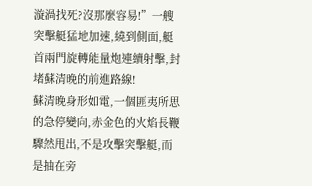漩渦找死?沒那麼容易!”一艘突擊艇猛地加速,繞到側面,艇首兩門旋轉能量炮連續射擊,封堵蘇清晚的前進路線!
蘇清晚身形如電,一個匪夷所思的急停變向,赤金色的火焰長鞭驟然甩出,不是攻擊突擊艇,而是抽在旁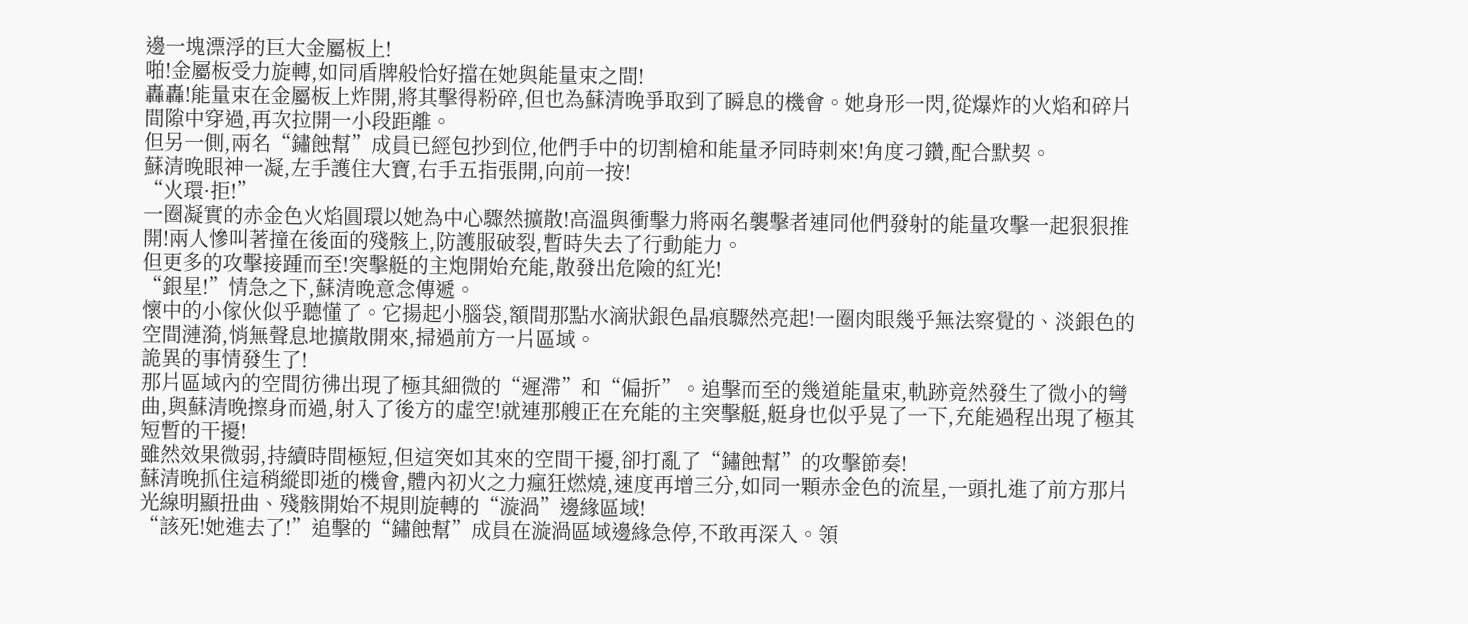邊一塊漂浮的巨大金屬板上!
啪!金屬板受力旋轉,如同盾牌般恰好擋在她與能量束之間!
轟轟!能量束在金屬板上炸開,將其擊得粉碎,但也為蘇清晚爭取到了瞬息的機會。她身形一閃,從爆炸的火焰和碎片間隙中穿過,再次拉開一小段距離。
但另一側,兩名“鏽蝕幫”成員已經包抄到位,他們手中的切割槍和能量矛同時刺來!角度刁鑽,配合默契。
蘇清晚眼神一凝,左手護住大寶,右手五指張開,向前一按!
“火環·拒!”
一圈凝實的赤金色火焰圓環以她為中心驟然擴散!高溫與衝擊力將兩名襲擊者連同他們發射的能量攻擊一起狠狠推開!兩人慘叫著撞在後面的殘骸上,防護服破裂,暫時失去了行動能力。
但更多的攻擊接踵而至!突擊艇的主炮開始充能,散發出危險的紅光!
“銀星!”情急之下,蘇清晚意念傳遞。
懷中的小傢伙似乎聽懂了。它揚起小腦袋,額間那點水滴狀銀色晶痕驟然亮起!一圈肉眼幾乎無法察覺的、淡銀色的空間漣漪,悄無聲息地擴散開來,掃過前方一片區域。
詭異的事情發生了!
那片區域內的空間彷彿出現了極其細微的“遲滯”和“偏折”。追擊而至的幾道能量束,軌跡竟然發生了微小的彎曲,與蘇清晚擦身而過,射入了後方的虛空!就連那艘正在充能的主突擊艇,艇身也似乎晃了一下,充能過程出現了極其短暫的干擾!
雖然效果微弱,持續時間極短,但這突如其來的空間干擾,卻打亂了“鏽蝕幫”的攻擊節奏!
蘇清晚抓住這稍縱即逝的機會,體內初火之力瘋狂燃燒,速度再增三分,如同一顆赤金色的流星,一頭扎進了前方那片光線明顯扭曲、殘骸開始不規則旋轉的“漩渦”邊緣區域!
“該死!她進去了!”追擊的“鏽蝕幫”成員在漩渦區域邊緣急停,不敢再深入。領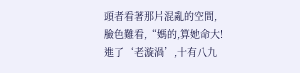頭者看著那片混亂的空間,臉色難看,“媽的,算她命大!進了‘老漩渦’,十有八九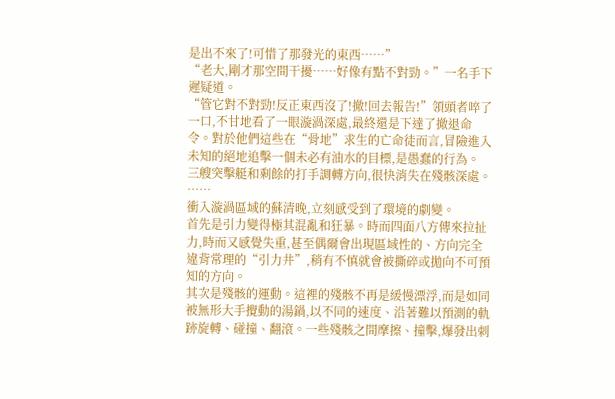是出不來了!可惜了那發光的東西……”
“老大,剛才那空間干擾……好像有點不對勁。”一名手下遲疑道。
“管它對不對勁!反正東西沒了!撤!回去報告!”領頭者啐了一口,不甘地看了一眼漩渦深處,最終還是下達了撤退命令。對於他們這些在“骨地”求生的亡命徒而言,冒險進入未知的絕地追擊一個未必有油水的目標,是愚蠢的行為。
三艘突擊艇和剩餘的打手調轉方向,很快消失在殘骸深處。
……
衝入漩渦區域的蘇清晚,立刻感受到了環境的劇變。
首先是引力變得極其混亂和狂暴。時而四面八方傳來拉扯力,時而又感覺失重,甚至偶爾會出現區域性的、方向完全違背常理的“引力井”,稍有不慎就會被撕碎或拋向不可預知的方向。
其次是殘骸的運動。這裡的殘骸不再是緩慢漂浮,而是如同被無形大手攪動的湯鍋,以不同的速度、沿著難以預測的軌跡旋轉、碰撞、翻滾。一些殘骸之間摩擦、撞擊,爆發出刺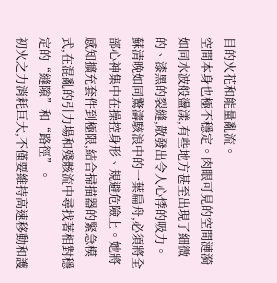目的火花和能量亂流。
空間本身也極不穩定。肉眼可見的空間漣漪如同水波般盪漾,有些地方甚至出現了細微的、漆黑的裂縫,散發出令人心悸的吸力。
蘇清晚如同驚濤駭浪中的一葉扁舟,必須將全部心神集中在操控身形、規避危險上。她將感知擴充套件到極限,結合掃描器的緊急模式,在混亂的引力場和殘骸流中尋找著相對穩定的“縫隙”和“路徑”。
初火之力消耗巨大,不僅要維持高速移動和護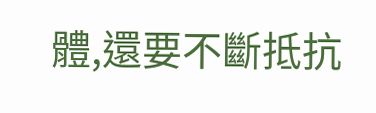體,還要不斷抵抗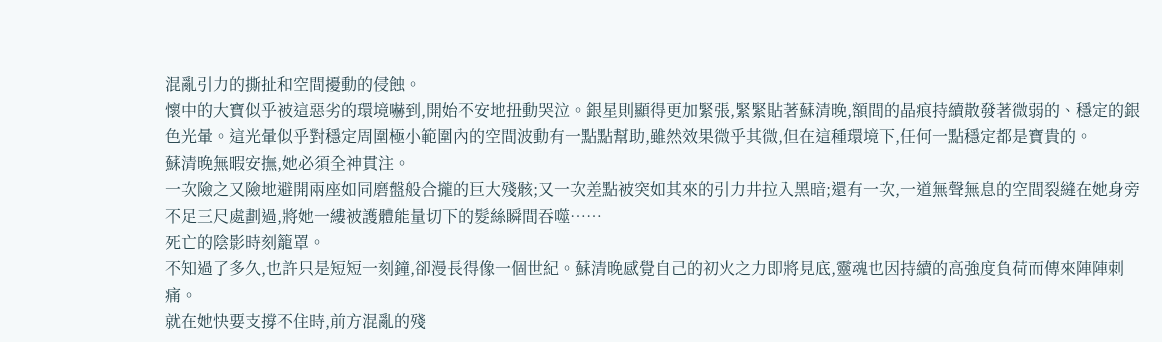混亂引力的撕扯和空間擾動的侵蝕。
懷中的大寶似乎被這惡劣的環境嚇到,開始不安地扭動哭泣。銀星則顯得更加緊張,緊緊貼著蘇清晚,額間的晶痕持續散發著微弱的、穩定的銀色光暈。這光暈似乎對穩定周圍極小範圍內的空間波動有一點點幫助,雖然效果微乎其微,但在這種環境下,任何一點穩定都是寶貴的。
蘇清晚無暇安撫,她必須全神貫注。
一次險之又險地避開兩座如同磨盤般合攏的巨大殘骸;又一次差點被突如其來的引力井拉入黑暗;還有一次,一道無聲無息的空間裂縫在她身旁不足三尺處劃過,將她一縷被護體能量切下的髮絲瞬間吞噬……
死亡的陰影時刻籠罩。
不知過了多久,也許只是短短一刻鐘,卻漫長得像一個世紀。蘇清晚感覺自己的初火之力即將見底,靈魂也因持續的高強度負荷而傳來陣陣刺痛。
就在她快要支撐不住時,前方混亂的殘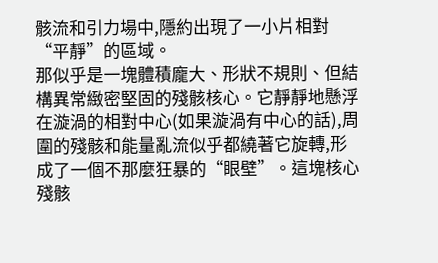骸流和引力場中,隱約出現了一小片相對“平靜”的區域。
那似乎是一塊體積龐大、形狀不規則、但結構異常緻密堅固的殘骸核心。它靜靜地懸浮在漩渦的相對中心(如果漩渦有中心的話),周圍的殘骸和能量亂流似乎都繞著它旋轉,形成了一個不那麼狂暴的“眼壁”。這塊核心殘骸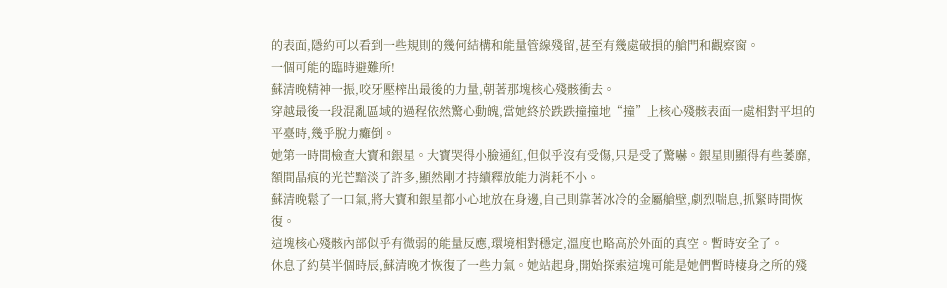的表面,隱約可以看到一些規則的幾何結構和能量管線殘留,甚至有幾處破損的艙門和觀察窗。
一個可能的臨時避難所!
蘇清晚精神一振,咬牙壓榨出最後的力量,朝著那塊核心殘骸衝去。
穿越最後一段混亂區域的過程依然驚心動魄,當她終於跌跌撞撞地“撞”上核心殘骸表面一處相對平坦的平臺時,幾乎脫力癱倒。
她第一時間檢查大寶和銀星。大寶哭得小臉通紅,但似乎沒有受傷,只是受了驚嚇。銀星則顯得有些萎靡,額間晶痕的光芒黯淡了許多,顯然剛才持續釋放能力消耗不小。
蘇清晚鬆了一口氣,將大寶和銀星都小心地放在身邊,自己則靠著冰冷的金屬艙壁,劇烈喘息,抓緊時間恢復。
這塊核心殘骸內部似乎有微弱的能量反應,環境相對穩定,溫度也略高於外面的真空。暫時安全了。
休息了約莫半個時辰,蘇清晚才恢復了一些力氣。她站起身,開始探索這塊可能是她們暫時棲身之所的殘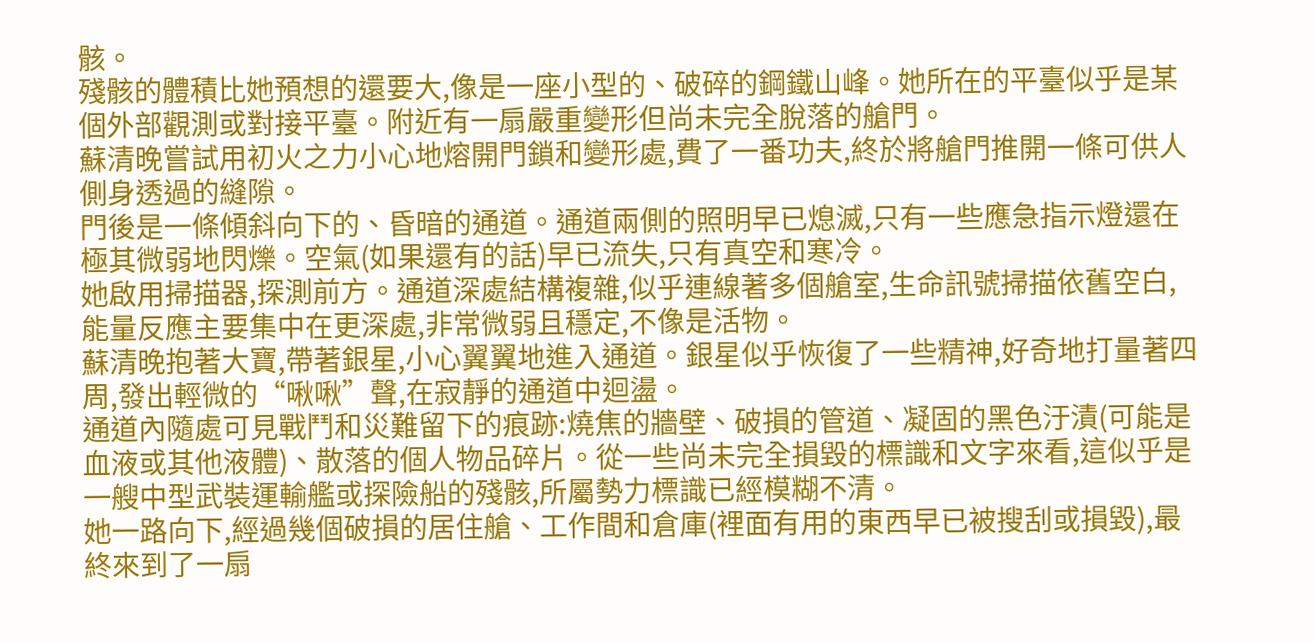骸。
殘骸的體積比她預想的還要大,像是一座小型的、破碎的鋼鐵山峰。她所在的平臺似乎是某個外部觀測或對接平臺。附近有一扇嚴重變形但尚未完全脫落的艙門。
蘇清晚嘗試用初火之力小心地熔開門鎖和變形處,費了一番功夫,終於將艙門推開一條可供人側身透過的縫隙。
門後是一條傾斜向下的、昏暗的通道。通道兩側的照明早已熄滅,只有一些應急指示燈還在極其微弱地閃爍。空氣(如果還有的話)早已流失,只有真空和寒冷。
她啟用掃描器,探測前方。通道深處結構複雜,似乎連線著多個艙室,生命訊號掃描依舊空白,能量反應主要集中在更深處,非常微弱且穩定,不像是活物。
蘇清晚抱著大寶,帶著銀星,小心翼翼地進入通道。銀星似乎恢復了一些精神,好奇地打量著四周,發出輕微的“啾啾”聲,在寂靜的通道中迴盪。
通道內隨處可見戰鬥和災難留下的痕跡:燒焦的牆壁、破損的管道、凝固的黑色汙漬(可能是血液或其他液體)、散落的個人物品碎片。從一些尚未完全損毀的標識和文字來看,這似乎是一艘中型武裝運輸艦或探險船的殘骸,所屬勢力標識已經模糊不清。
她一路向下,經過幾個破損的居住艙、工作間和倉庫(裡面有用的東西早已被搜刮或損毀),最終來到了一扇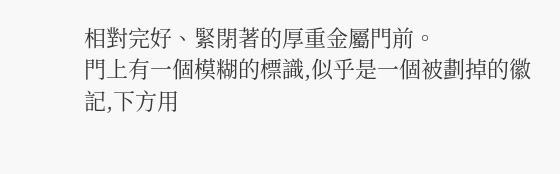相對完好、緊閉著的厚重金屬門前。
門上有一個模糊的標識,似乎是一個被劃掉的徽記,下方用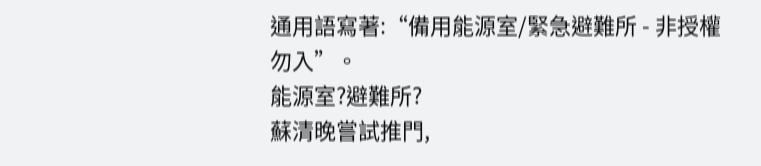通用語寫著:“備用能源室/緊急避難所 - 非授權勿入”。
能源室?避難所?
蘇清晚嘗試推門,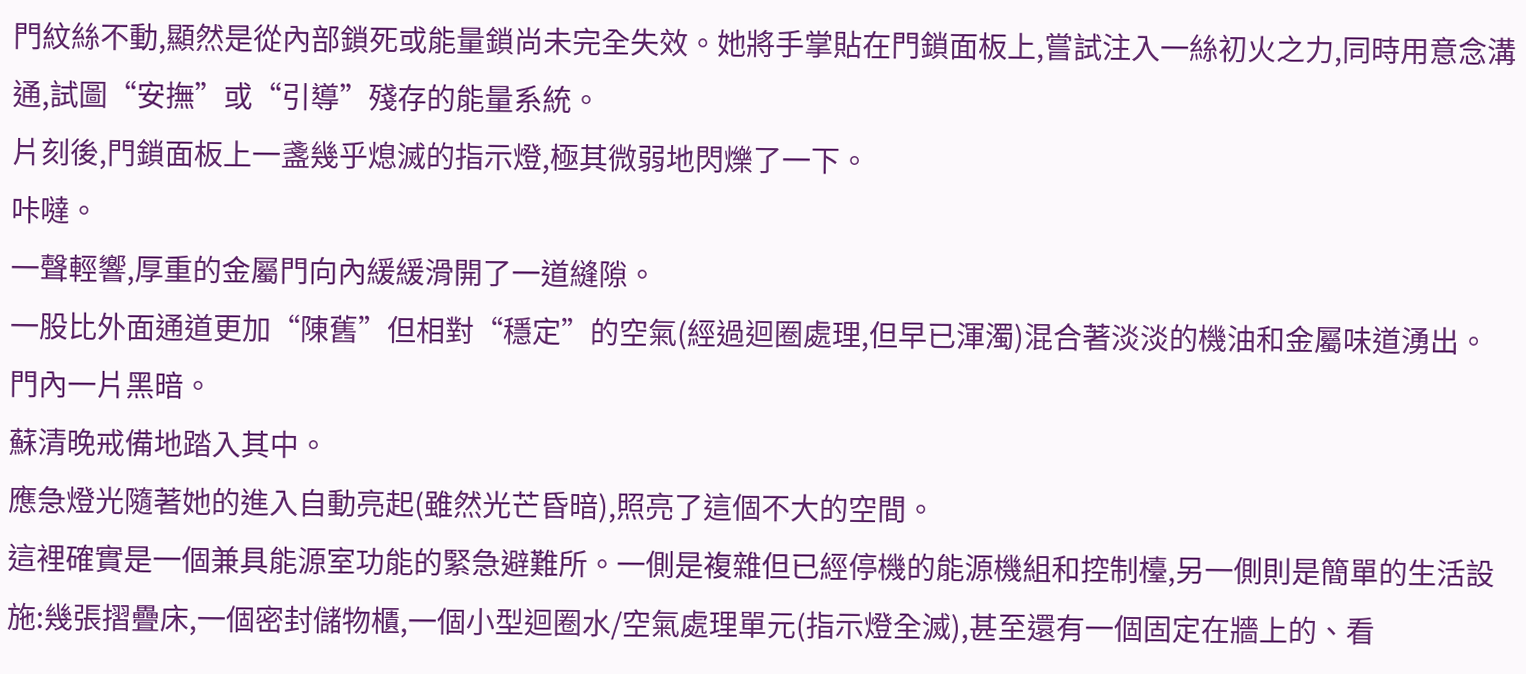門紋絲不動,顯然是從內部鎖死或能量鎖尚未完全失效。她將手掌貼在門鎖面板上,嘗試注入一絲初火之力,同時用意念溝通,試圖“安撫”或“引導”殘存的能量系統。
片刻後,門鎖面板上一盞幾乎熄滅的指示燈,極其微弱地閃爍了一下。
咔噠。
一聲輕響,厚重的金屬門向內緩緩滑開了一道縫隙。
一股比外面通道更加“陳舊”但相對“穩定”的空氣(經過迴圈處理,但早已渾濁)混合著淡淡的機油和金屬味道湧出。門內一片黑暗。
蘇清晚戒備地踏入其中。
應急燈光隨著她的進入自動亮起(雖然光芒昏暗),照亮了這個不大的空間。
這裡確實是一個兼具能源室功能的緊急避難所。一側是複雜但已經停機的能源機組和控制檯,另一側則是簡單的生活設施:幾張摺疊床,一個密封儲物櫃,一個小型迴圈水/空氣處理單元(指示燈全滅),甚至還有一個固定在牆上的、看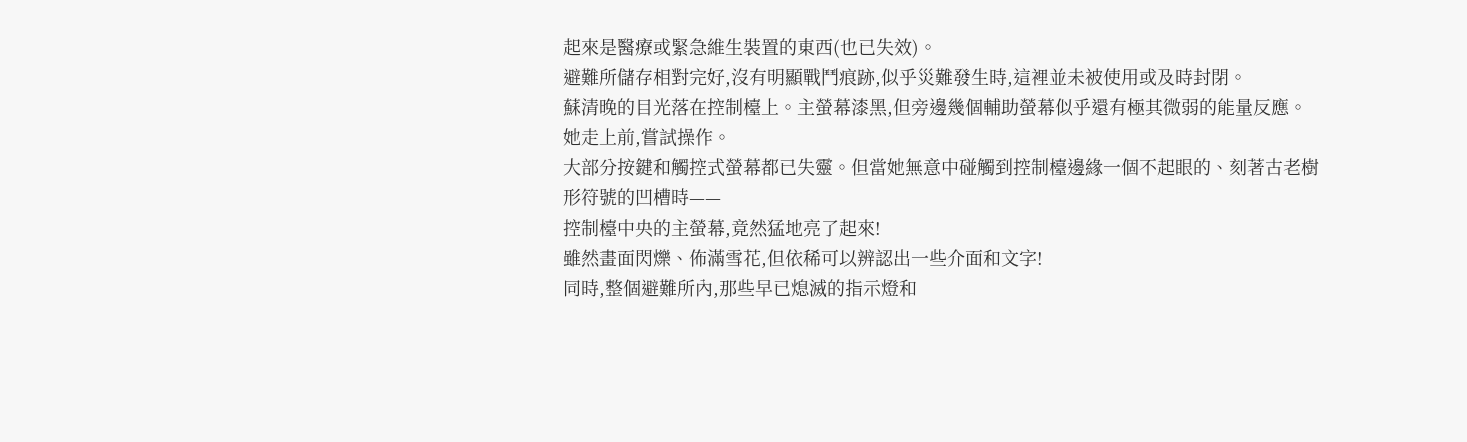起來是醫療或緊急維生裝置的東西(也已失效)。
避難所儲存相對完好,沒有明顯戰鬥痕跡,似乎災難發生時,這裡並未被使用或及時封閉。
蘇清晚的目光落在控制檯上。主螢幕漆黑,但旁邊幾個輔助螢幕似乎還有極其微弱的能量反應。她走上前,嘗試操作。
大部分按鍵和觸控式螢幕都已失靈。但當她無意中碰觸到控制檯邊緣一個不起眼的、刻著古老樹形符號的凹槽時——
控制檯中央的主螢幕,竟然猛地亮了起來!
雖然畫面閃爍、佈滿雪花,但依稀可以辨認出一些介面和文字!
同時,整個避難所內,那些早已熄滅的指示燈和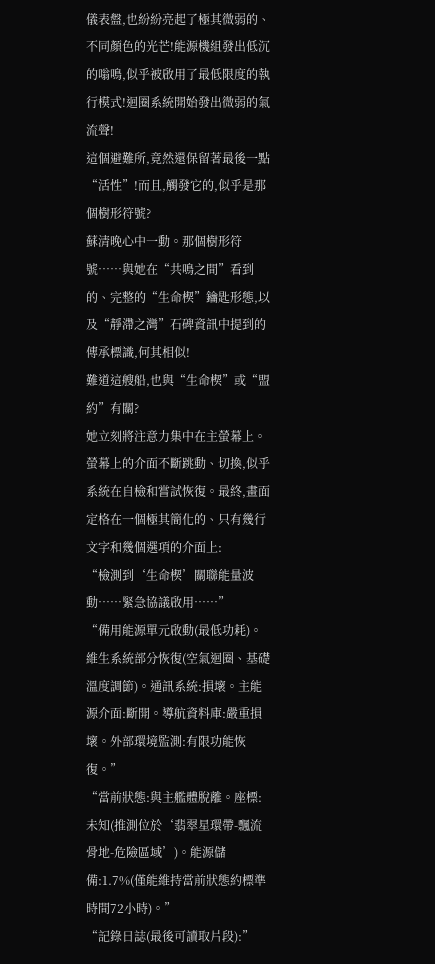儀表盤,也紛紛亮起了極其微弱的、不同顏色的光芒!能源機組發出低沉的嗡鳴,似乎被啟用了最低限度的執行模式!迴圈系統開始發出微弱的氣流聲!
這個避難所,竟然還保留著最後一點“活性”!而且,觸發它的,似乎是那個樹形符號?
蘇清晚心中一動。那個樹形符號……與她在“共鳴之間”看到的、完整的“生命楔”鑰匙形態,以及“靜滯之灣”石碑資訊中提到的傳承標識,何其相似!
難道這艘船,也與“生命楔”或“盟約”有關?
她立刻將注意力集中在主螢幕上。螢幕上的介面不斷跳動、切換,似乎系統在自檢和嘗試恢復。最終,畫面定格在一個極其簡化的、只有幾行文字和幾個選項的介面上:
“檢測到‘生命楔’關聯能量波動……緊急協議啟用……”
“備用能源單元啟動(最低功耗)。維生系統部分恢復(空氣迴圈、基礎溫度調節)。通訊系統:損壞。主能源介面:斷開。導航資料庫:嚴重損壞。外部環境監測:有限功能恢復。”
“當前狀態:與主艦體脫離。座標:未知(推測位於‘翡翠星環帶-飄流骨地-危險區域’)。能源儲備:1.7%(僅能維持當前狀態約標準時間72小時)。”
“記錄日誌(最後可讀取片段):”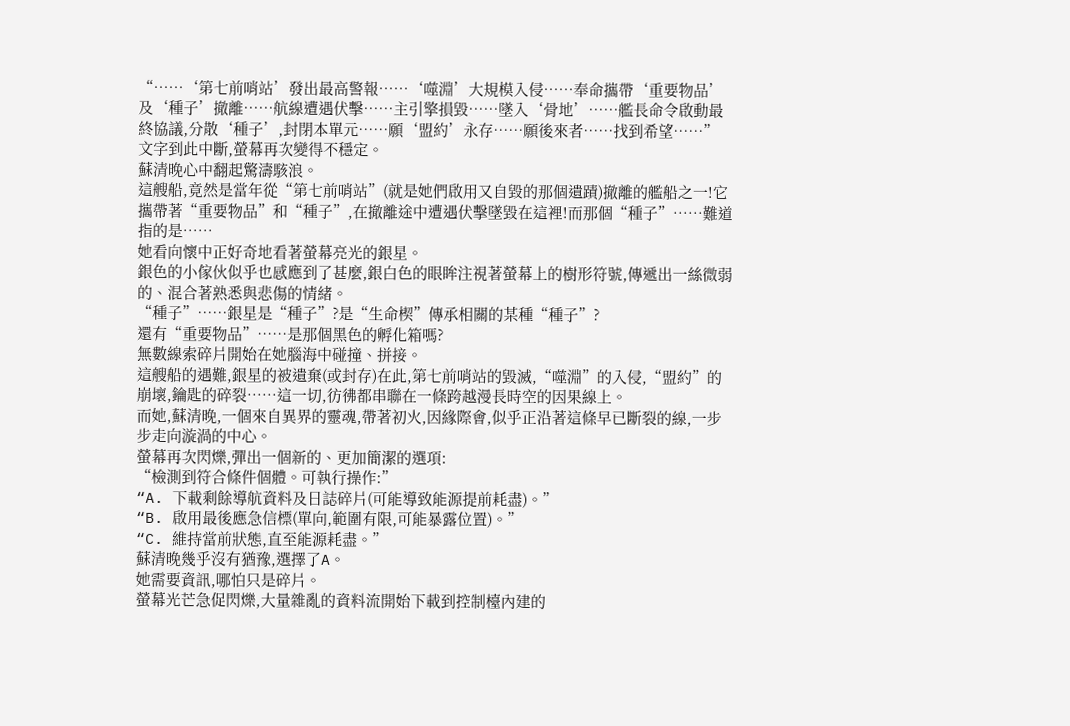“……‘第七前哨站’發出最高警報……‘噬淵’大規模入侵……奉命攜帶‘重要物品’及‘種子’撤離……航線遭遇伏擊……主引擎損毀……墜入‘骨地’……艦長命令啟動最終協議,分散‘種子’,封閉本單元……願‘盟約’永存……願後來者……找到希望……”
文字到此中斷,螢幕再次變得不穩定。
蘇清晚心中翻起驚濤駭浪。
這艘船,竟然是當年從“第七前哨站”(就是她們啟用又自毀的那個遺蹟)撤離的艦船之一!它攜帶著“重要物品”和“種子”,在撤離途中遭遇伏擊墜毀在這裡!而那個“種子”……難道指的是……
她看向懷中正好奇地看著螢幕亮光的銀星。
銀色的小傢伙似乎也感應到了甚麼,銀白色的眼眸注視著螢幕上的樹形符號,傳遞出一絲微弱的、混合著熟悉與悲傷的情緒。
“種子”……銀星是“種子”?是“生命楔”傳承相關的某種“種子”?
還有“重要物品”……是那個黑色的孵化箱嗎?
無數線索碎片開始在她腦海中碰撞、拼接。
這艘船的遇難,銀星的被遺棄(或封存)在此,第七前哨站的毀滅,“噬淵”的入侵,“盟約”的崩壞,鑰匙的碎裂……這一切,彷彿都串聯在一條跨越漫長時空的因果線上。
而她,蘇清晚,一個來自異界的靈魂,帶著初火,因緣際會,似乎正沿著這條早已斷裂的線,一步步走向漩渦的中心。
螢幕再次閃爍,彈出一個新的、更加簡潔的選項:
“檢測到符合條件個體。可執行操作:”
“A. 下載剩餘導航資料及日誌碎片(可能導致能源提前耗盡)。”
“B. 啟用最後應急信標(單向,範圍有限,可能暴露位置)。”
“C. 維持當前狀態,直至能源耗盡。”
蘇清晚幾乎沒有猶豫,選擇了A。
她需要資訊,哪怕只是碎片。
螢幕光芒急促閃爍,大量雜亂的資料流開始下載到控制檯內建的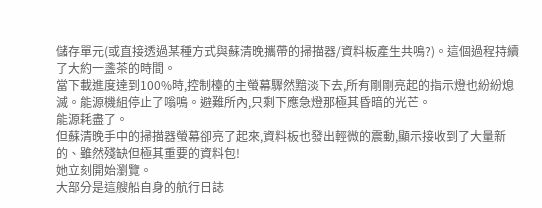儲存單元(或直接透過某種方式與蘇清晚攜帶的掃描器/資料板產生共鳴?)。這個過程持續了大約一盞茶的時間。
當下載進度達到100%時,控制檯的主螢幕驟然黯淡下去,所有剛剛亮起的指示燈也紛紛熄滅。能源機組停止了嗡鳴。避難所內,只剩下應急燈那極其昏暗的光芒。
能源耗盡了。
但蘇清晚手中的掃描器螢幕卻亮了起來,資料板也發出輕微的震動,顯示接收到了大量新的、雖然殘缺但極其重要的資料包!
她立刻開始瀏覽。
大部分是這艘船自身的航行日誌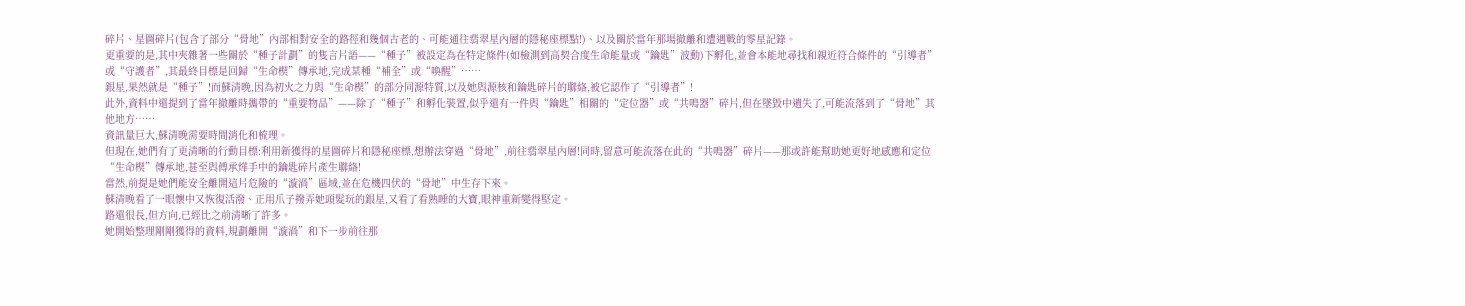碎片、星圖碎片(包含了部分“骨地”內部相對安全的路徑和幾個古老的、可能通往翡翠星內層的隱秘座標點!)、以及關於當年那場撤離和遭遇戰的零星記錄。
更重要的是,其中夾雜著一些關於“種子計劃”的隻言片語——“種子”被設定為在特定條件(如檢測到高契合度生命能量或“鑰匙”波動)下孵化,並會本能地尋找和親近符合條件的“引導者”或“守護者”,其最終目標是回歸“生命楔”傳承地,完成某種“補全”或“喚醒”……
銀星,果然就是“種子”!而蘇清晚,因為初火之力與“生命楔”的部分同源特質,以及她與源核和鑰匙碎片的聯絡,被它認作了“引導者”!
此外,資料中還提到了當年撤離時攜帶的“重要物品”——除了“種子”和孵化裝置,似乎還有一件與“鑰匙”相關的“定位器”或“共鳴器”碎片,但在墜毀中遺失了,可能流落到了“骨地”其他地方……
資訊量巨大,蘇清晚需要時間消化和梳理。
但現在,她們有了更清晰的行動目標:利用新獲得的星圖碎片和隱秘座標,想辦法穿過“骨地”,前往翡翠星內層!同時,留意可能流落在此的“共鳴器”碎片——那或許能幫助她更好地感應和定位“生命楔”傳承地,甚至與傅承燁手中的鑰匙碎片產生聯絡!
當然,前提是她們能安全離開這片危險的“漩渦”區域,並在危機四伏的“骨地”中生存下來。
蘇清晚看了一眼懷中又恢復活潑、正用爪子撥弄她頭髮玩的銀星,又看了看熟睡的大寶,眼神重新變得堅定。
路還很長,但方向,已經比之前清晰了許多。
她開始整理剛剛獲得的資料,規劃離開“漩渦”和下一步前往那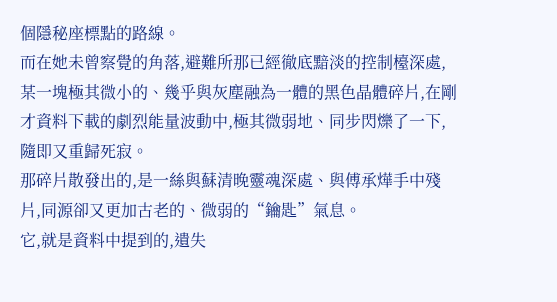個隱秘座標點的路線。
而在她未曾察覺的角落,避難所那已經徹底黯淡的控制檯深處,某一塊極其微小的、幾乎與灰塵融為一體的黑色晶體碎片,在剛才資料下載的劇烈能量波動中,極其微弱地、同步閃爍了一下,隨即又重歸死寂。
那碎片散發出的,是一絲與蘇清晚靈魂深處、與傅承燁手中殘片,同源卻又更加古老的、微弱的“鑰匙”氣息。
它,就是資料中提到的,遺失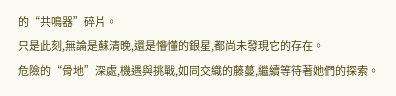的“共鳴器”碎片。
只是此刻,無論是蘇清晚,還是懵懂的銀星,都尚未發現它的存在。
危險的“骨地”深處,機遇與挑戰,如同交織的藤蔓,繼續等待著她們的探索。